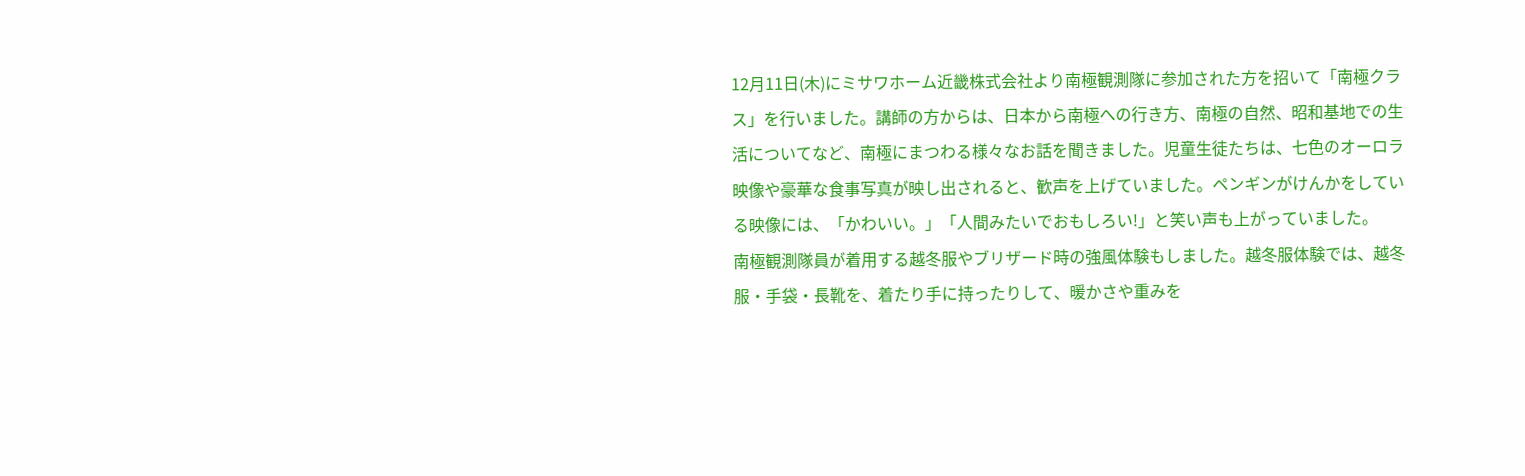12月11日(木)にミサワホーム近畿株式会社より南極観測隊に参加された方を招いて「南極クラス」を行いました。講師の方からは、日本から南極への行き方、南極の自然、昭和基地での生活についてなど、南極にまつわる様々なお話を聞きました。児童生徒たちは、七色のオーロラ映像や豪華な食事写真が映し出されると、歓声を上げていました。ペンギンがけんかをしている映像には、「かわいい。」「人間みたいでおもしろい!」と笑い声も上がっていました。
南極観測隊員が着用する越冬服やブリザード時の強風体験もしました。越冬服体験では、越冬服・手袋・長靴を、着たり手に持ったりして、暖かさや重みを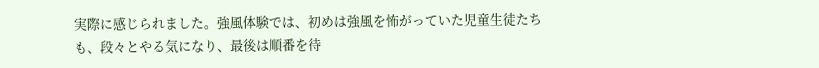実際に感じられました。強風体験では、初めは強風を怖がっていた児童生徒たちも、段々とやる気になり、最後は順番を待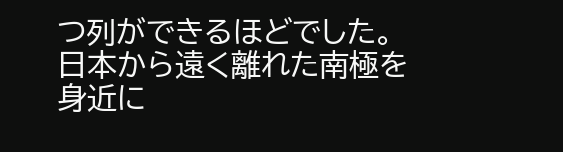つ列ができるほどでした。
日本から遠く離れた南極を身近に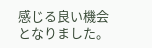感じる良い機会となりました。